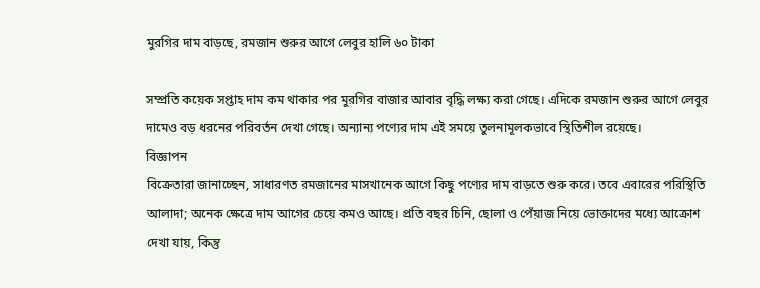মুরগির দাম বাড়ছে, রমজান শুরুর আগে লেবুর হালি ৬০ টাকা

সম্প্রতি কয়েক সপ্তাহ দাম কম থাকার পর মুরগির বাজার আবার বৃদ্ধি লক্ষ্য করা গেছে। এদিকে রমজান শুরুর আগে লেবুর দামেও বড় ধরনের পরিবর্তন দেখা গেছে। অন্যান্য পণ্যের দাম এই সময়ে তুলনামূলকভাবে স্থিতিশীল রয়েছে।
বিজ্ঞাপন
বিক্রেতারা জানাচ্ছেন, সাধারণত রমজানের মাসখানেক আগে কিছু পণ্যের দাম বাড়তে শুরু করে। তবে এবারের পরিস্থিতি আলাদা; অনেক ক্ষেত্রে দাম আগের চেয়ে কমও আছে। প্রতি বছর চিনি, ছোলা ও পেঁয়াজ নিয়ে ভোক্তাদের মধ্যে আক্রোশ দেখা যায়, কিন্তু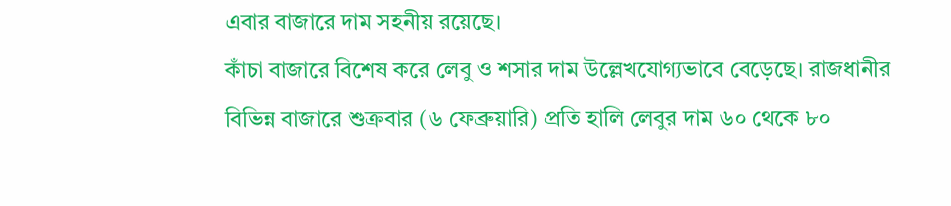এবার বাজারে দাম সহনীয় রয়েছে।
কাঁচা বাজারে বিশেষ করে লেবু ও শসার দাম উল্লেখযোগ্যভাবে বেড়েছে। রাজধানীর বিভিন্ন বাজারে শুক্রবার (৬ ফেব্রুয়ারি) প্রতি হালি লেবুর দাম ৬০ থেকে ৮০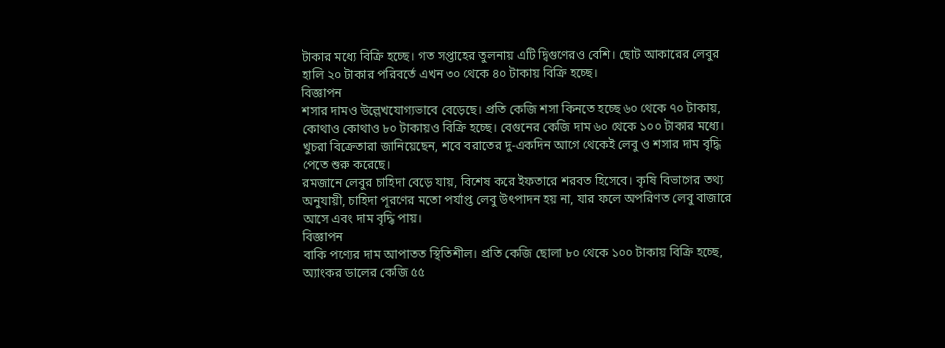টাকার মধ্যে বিক্রি হচ্ছে। গত সপ্তাহের তুলনায় এটি দ্বিগুণেরও বেশি। ছোট আকারের লেবুর হালি ২০ টাকার পরিবর্তে এখন ৩০ থেকে ৪০ টাকায় বিক্রি হচ্ছে।
বিজ্ঞাপন
শসার দামও উল্লেখযোগ্যভাবে বেড়েছে। প্রতি কেজি শসা কিনতে হচ্ছে ৬০ থেকে ৭০ টাকায়, কোথাও কোথাও ৮০ টাকায়ও বিক্রি হচ্ছে। বেগুনের কেজি দাম ৬০ থেকে ১০০ টাকার মধ্যে। খুচরা বিক্রেতারা জানিয়েছেন, শবে বরাতের দু-একদিন আগে থেকেই লেবু ও শসার দাম বৃদ্ধি পেতে শুরু করেছে।
রমজানে লেবুর চাহিদা বেড়ে যায়, বিশেষ করে ইফতারে শরবত হিসেবে। কৃষি বিভাগের তথ্য অনুযায়ী, চাহিদা পূরণের মতো পর্যাপ্ত লেবু উৎপাদন হয় না, যার ফলে অপরিণত লেবু বাজারে আসে এবং দাম বৃদ্ধি পায়।
বিজ্ঞাপন
বাকি পণ্যের দাম আপাতত স্থিতিশীল। প্রতি কেজি ছোলা ৮০ থেকে ১০০ টাকায় বিক্রি হচ্ছে, অ্যাংকর ডালের কেজি ৫৫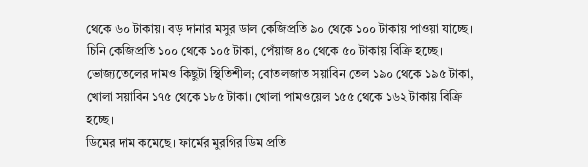থেকে ৬০ টাকায়। বড় দানার মসুর ডাল কেজিপ্রতি ৯০ থেকে ১০০ টাকায় পাওয়া যাচ্ছে। চিনি কেজিপ্রতি ১০০ থেকে ১০৫ টাকা, পেঁয়াজ ৪০ থেকে ৫০ টাকায় বিক্রি হচ্ছে।
ভোজ্যতেলের দামও কিছুটা স্থিতিশীল; বোতলজাত সয়াবিন তেল ১৯০ থেকে ১৯৫ টাকা, খোলা সয়াবিন ১৭৫ থেকে ১৮৫ টাকা। খোলা পামওয়েল ১৫৫ থেকে ১৬২ টাকায় বিক্রি হচ্ছে।
ডিমের দাম কমেছে। ফার্মের মুরগির ডিম প্রতি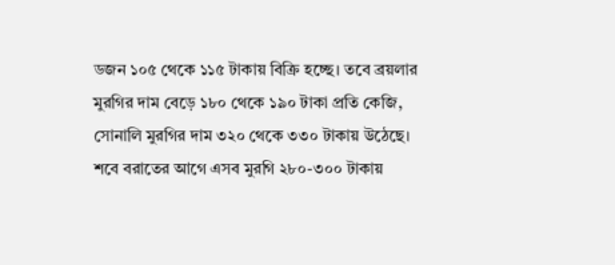ডজন ১০৫ থেকে ১১৫ টাকায় বিক্রি হচ্ছে। তবে ব্রয়লার মুরগির দাম বেড়ে ১৮০ থেকে ১৯০ টাকা প্রতি কেজি, সোনালি মুরগির দাম ৩২০ থেকে ৩৩০ টাকায় উঠেছে। শবে বরাতের আগে এসব মুরগি ২৮০-৩০০ টাকায়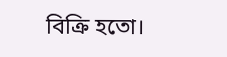বিক্রি হতো।